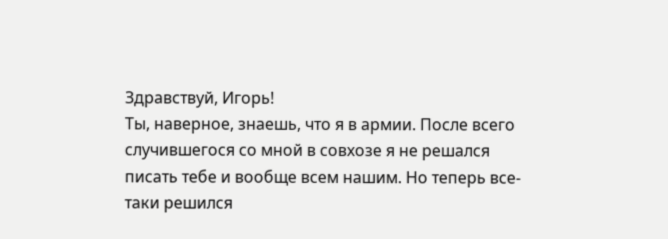Здравствуй, Игорь!
Ты, наверное, знаешь, что я в армии. После всего случившегося со мной в совхозе я не решался писать тебе и вообще всем нашим. Но теперь все-таки решился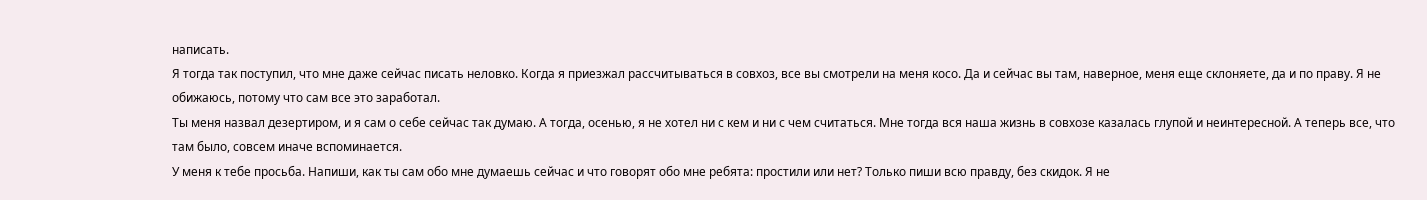написать.
Я тогда так поступил, что мне даже сейчас писать неловко. Когда я приезжал рассчитываться в совхоз, все вы смотрели на меня косо. Да и сейчас вы там, наверное, меня еще склоняете, да и по праву. Я не обижаюсь, потому что сам все это заработал.
Ты меня назвал дезертиром, и я сам о себе сейчас так думаю. А тогда, осенью, я не хотел ни с кем и ни с чем считаться. Мне тогда вся наша жизнь в совхозе казалась глупой и неинтересной. А теперь все, что там было, совсем иначе вспоминается.
У меня к тебе просьба. Напиши, как ты сам обо мне думаешь сейчас и что говорят обо мне ребята: простили или нет? Только пиши всю правду, без скидок. Я не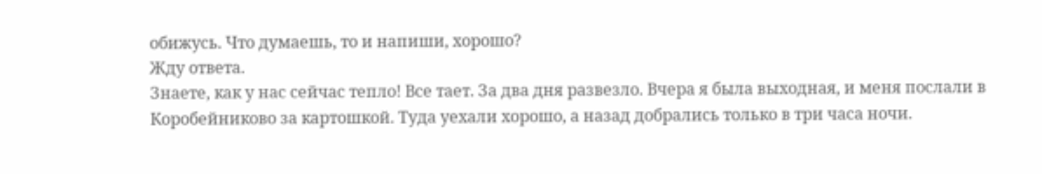обижусь. Что думаешь, то и напиши, хорошо?
Жду ответа.
Знаете, как у нас сейчас тепло! Все тает. За два дня развезло. Вчера я была выходная, и меня послали в Коробейниково за картошкой. Туда уехали хорошо, а назад добрались только в три часа ночи.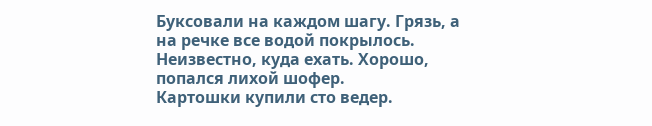Буксовали на каждом шагу. Грязь, а на речке все водой покрылось. Неизвестно, куда ехать. Хорошо, попался лихой шофер.
Картошки купили сто ведер.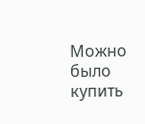Можно было купить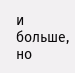и больше, но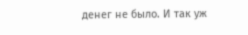денег не было. И так уж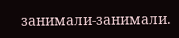занимали-занимали.